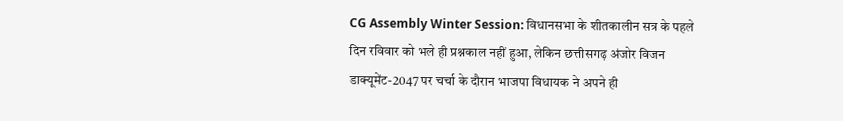CG Assembly Winter Session: विधानसभा के शीतकालीन सत्र के पहले दिन रविवार को भले ही प्रश्नकाल नहीं हुआ, लेकिन छत्तीसगढ़ अंजोर विजन डाक्यूमेंट-2047 पर चर्चा के दौरान भाजपा विधायक ने अपने ही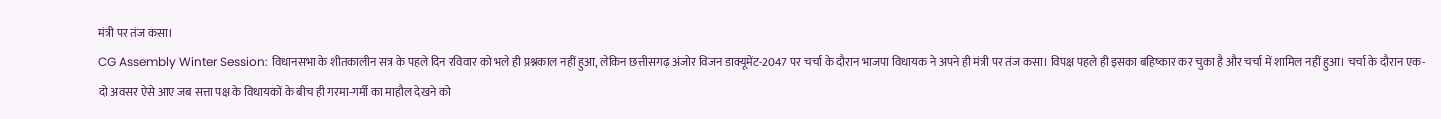मंत्री पर तंज कसा।
CG Assembly Winter Session: विधानसभा के शीतकालीन सत्र के पहले दिन रविवार को भले ही प्रश्नकाल नहीं हुआ, लेकिन छत्तीसगढ़ अंजोर विजन डाक्यूमेंट-2047 पर चर्चा के दौरान भाजपा विधायक ने अपने ही मंत्री पर तंज कसा। विपक्ष पहले ही इसका बहिष्कार कर चुका है और चर्चा में शामिल नहीं हुआ। चर्चा के दौरान एक-दो अवसर ऐसे आए जब सत्ता पक्ष के विधायकों के बीच ही गरमा-गर्मी का माहौल देखने को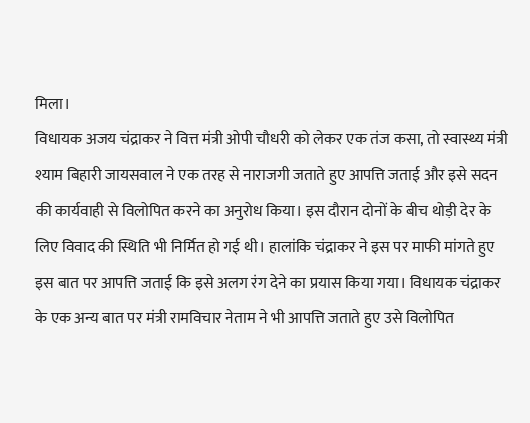मिला।
विधायक अजय चंद्राकर ने वित्त मंत्री ओपी चौधरी को लेकर एक तंज कसा, तो स्वास्थ्य मंत्री श्याम बिहारी जायसवाल ने एक तरह से नाराजगी जताते हुए आपत्ति जताई और इसे सदन की कार्यवाही से विलोपित करने का अनुरोध किया। इस दौरान दोनों के बीच थोड़ी देर के लिए विवाद की स्थिति भी निर्मित हो गई थी। हालांकि चंद्राकर ने इस पर माफी मांगते हुए इस बात पर आपत्ति जताई कि इसे अलग रंग देने का प्रयास किया गया। विधायक चंद्राकर के एक अन्य बात पर मंत्री रामविचार नेताम ने भी आपत्ति जताते हुए उसे विलोपित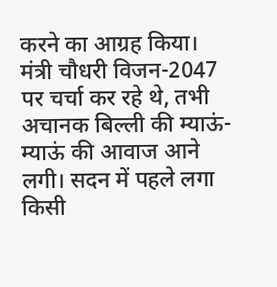करने का आग्रह किया।
मंत्री चौधरी विजन-2047 पर चर्चा कर रहे थे, तभी अचानक बिल्ली की म्याऊं-म्याऊं की आवाज आने लगी। सदन में पहले लगा किसी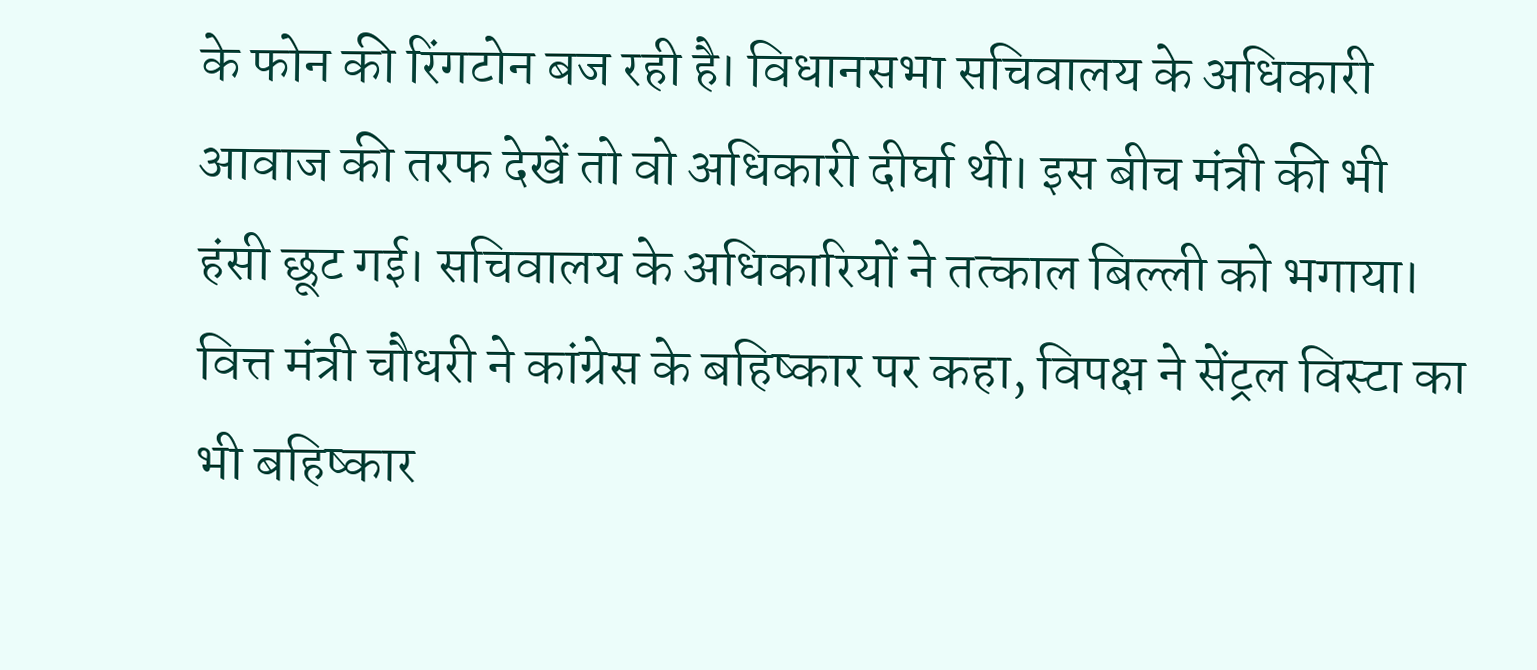के फोन की रिंगटोन बज रही है। विधानसभा सचिवालय के अधिकारी आवाज की तरफ देखें तो वो अधिकारी दीर्घा थी। इस बीच मंत्री की भी हंसी छूट गई। सचिवालय के अधिकारियों ने तत्काल बिल्ली को भगाया।
वित्त मंत्री चौधरी ने कांग्रेस के बहिष्कार पर कहा, विपक्ष ने सेंट्रल विस्टा का भी बहिष्कार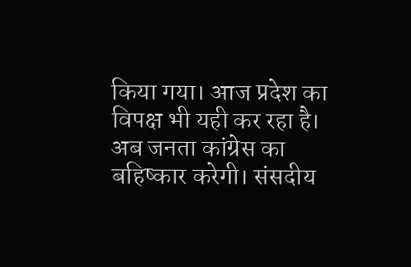किया गया। आज प्रदेश का विपक्ष भी यही कर रहा है। अब जनता कांग्रेस का बहिष्कार करेगी। संसदीय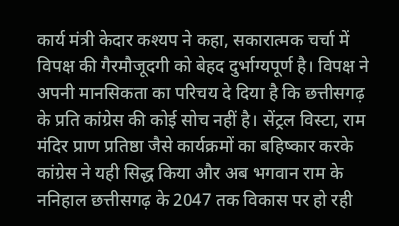कार्य मंत्री केदार कश्यप ने कहा, सकारात्मक चर्चा में विपक्ष की गैरमौजूदगी को बेहद दुर्भाग्यपूर्ण है। विपक्ष ने अपनी मानसिकता का परिचय दे दिया है कि छत्तीसगढ़ के प्रति कांग्रेस की कोई सोच नहीं है। सेंट्रल विस्टा, राम मंदिर प्राण प्रतिष्ठा जैसे कार्यक्रमों का बहिष्कार करके कांग्रेस ने यही सिद्ध किया और अब भगवान राम के ननिहाल छत्तीसगढ़ के 2047 तक विकास पर हो रही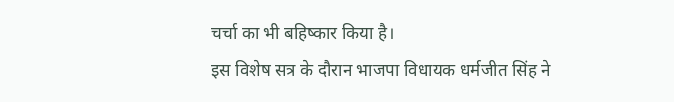चर्चा का भी बहिष्कार किया है।
इस विशेष सत्र के दौरान भाजपा विधायक धर्मजीत सिंह ने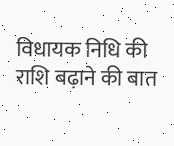विधायक निधि की राशि बढ़ाने की बात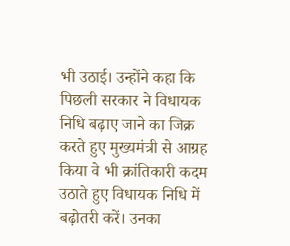भी उठाई। उन्होंने कहा कि पिछली सरकार ने विधायक निधि बढ़ाए जाने का जिक्र करते हुए मुख्यमंत्री से आग्रह किया वे भी क्रांतिकारी कदम उठाते हुए विधायक निधि में बढ़ोतरी करें। उनका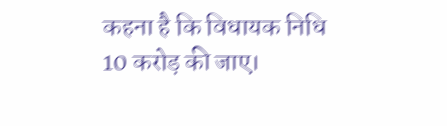कहना है कि विधायक निधि 10 करोड़ की जाए।